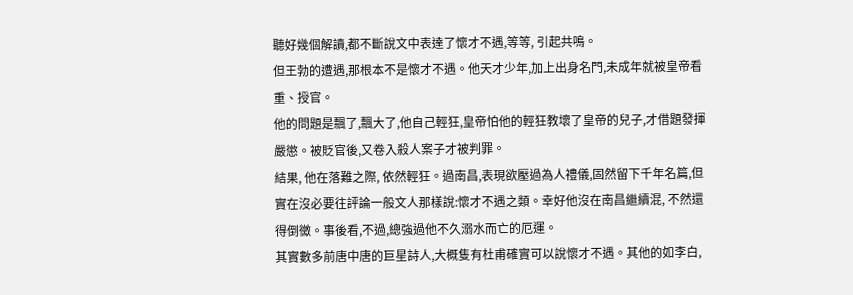聽好幾個解讀,都不斷說文中表達了懷才不遇,等等, 引起共鳴。
但王勃的遭遇,那根本不是懷才不遇。他天才少年,加上出身名門,未成年就被皇帝看重、授官。
他的問題是飄了,飄大了,他自己輕狂,皇帝怕他的輕狂教壞了皇帝的兒子,才借題發揮嚴懲。被貶官後,又卷入殺人案子才被判罪。
結果, 他在落難之際, 依然輕狂。過南昌,表現欲壓過為人禮儀,固然留下千年名篇,但實在沒必要往評論一般文人那樣說:懷才不遇之類。幸好他沒在南昌繼續混, 不然還得倒黴。事後看,不過,總強過他不久溺水而亡的厄運。
其實數多前唐中唐的巨星詩人,大概隻有杜甫確實可以說懷才不遇。其他的如李白,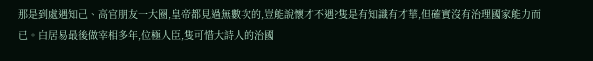那是到處遇知己、高官朋友一大圈,皇帝都見過無數次的,豈能說懷才不遇?隻是有知識有才華,但確實沒有治理國家能力而已。白居易最後做宰相多年,位極人臣,隻可惜大詩人的治國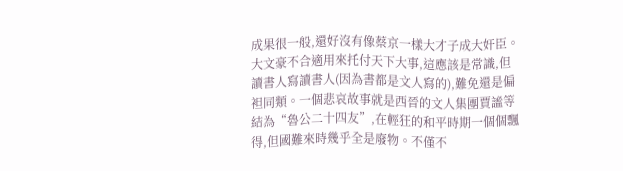成果很一般,還好沒有像蔡京一樣大才子成大奸臣。
大文豪不合適用來托付天下大事,這應該是常識,但讀書人寫讀書人(因為書都是文人寫的),難免還是偏袒同類。一個悲哀故事就是西晉的文人集團賈謐等結為“魯公二十四友”,在輕狂的和平時期一個個飄得,但國難來時幾乎全是廢物。不僅不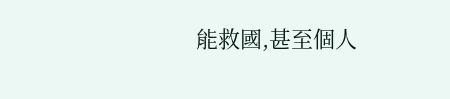能救國,甚至個人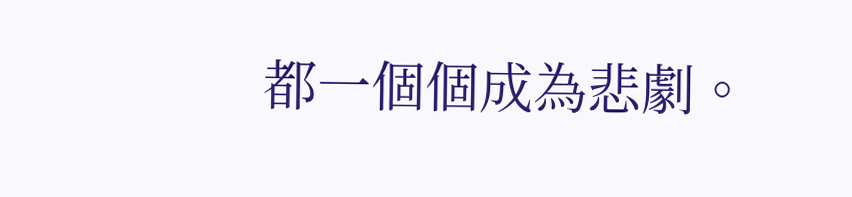都一個個成為悲劇。